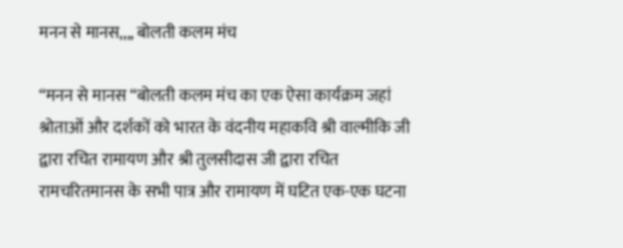मनन से मानस,,,, बोलती कलम मंच

“मनन से मानस “बोलती कलम मंच का एक ऐसा कार्यक्रम जहां श्रोताओं और दर्शकों को भारत के वंदनीय महाकवि श्री वाल्मीकि जी द्वारा रचित रामायण और श्री तुलसीदास जी द्वारा रचित रामचरितमानस के सभी पात्र और रामायण में घटित एक-एक घटना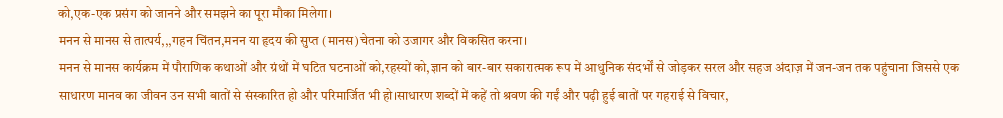को,एक-एक प्रसंग को जानने और समझने का पूरा मौका मिलेगा।
मनन से मानस से तात्पर्य,,,गहन चिंतन,मनन या हृदय की सुप्त (मानस)चेतना को उजागर और विकसित करना।
मनन से मानस कार्यक्रम में पौराणिक कथाओं और ग्रंथों में घटित घटनाओं को,रहस्यों को,ज्ञान को बार-बार सकारात्मक रूप में आधुनिक संदर्भों से जोड़कर सरल और सहज अंदाज़ में जन-जन तक पहुंचाना जिससे एक साधारण मानव का जीवन उन सभी बातों से संस्कारित हो और परिमार्जित भी हो।साधारण शब्दों में कहें तो श्रवण की गईं और पढ़ी हुई बातों पर गहराई से विचार,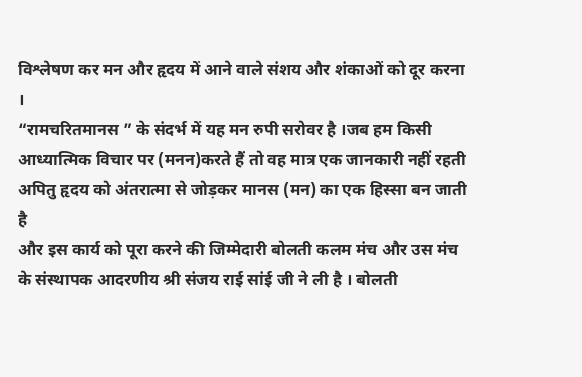विश्लेषण कर मन और हृदय में आने वाले संशय और शंकाओं को दूर करना ।
“रामचरितमानस ” के संदर्भ में यह मन रुपी सरोवर है ।जब हम किसी आध्यात्मिक विचार पर (मनन)करते हैं तो वह मात्र एक जानकारी नहीं रहती अपितु हृदय को अंतरात्मा से जोड़कर मानस (मन) का एक हिस्सा बन जाती है
और इस कार्य को पूरा करने की जिम्मेदारी बोलती कलम मंच और उस मंच के संस्थापक आदरणीय श्री संजय राई सांई जी ने ली है । बोलती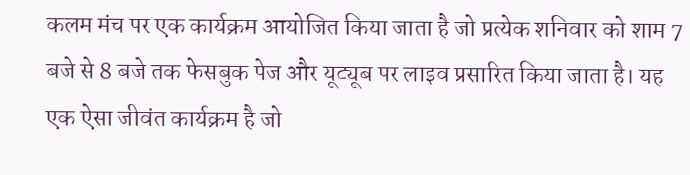कलम मंच पर एक कार्यक्रम आयोजित किया जाता है जो प्रत्येक शनिवार को शाम 7 बजे से 8 बजे तक फेसबुक पेज और यूट्यूब पर लाइव प्रसारित किया जाता है। यह एक ऐसा जीवंत कार्यक्रम है जो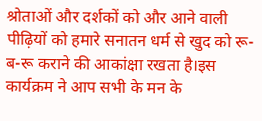श्रोताओं और दर्शकों को और आने वाली पीढ़ियों को हमारे सनातन धर्म से खुद को रू-ब-रू कराने की आकांक्षा रखता है।इस कार्यक्रम ने आप सभी के मन के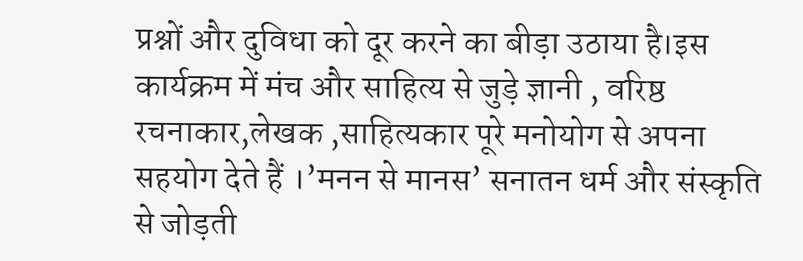प्रश्नों और दुविधा को दूर करने का बीड़ा उठाया है।इस कार्यक्रम में मंच और साहित्य से जुड़े ज्ञानी , वरिष्ठ रचनाकार,लेखक ,साहित्यकार पूरे मनोयोग से अपना सहयोग देते हैं ।’मनन से मानस’ सनातन धर्म और संस्कृति से जोड़ती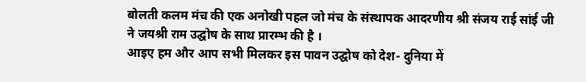बोलती कलम मंच की एक अनोखी पहल जो मंच के संस्थापक आदरणीय श्री संजय राई सांई जी ने जयश्री राम उद्घोष के साथ प्रारम्भ की है ।
आइए हम और आप सभी मिलकर इस पावन उद्घोष को देश- दुनिया में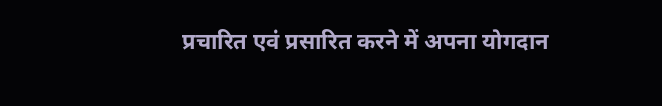प्रचारित एवं प्रसारित करने में अपना योगदान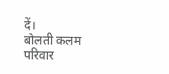दें।
बोलती कलम परिवार